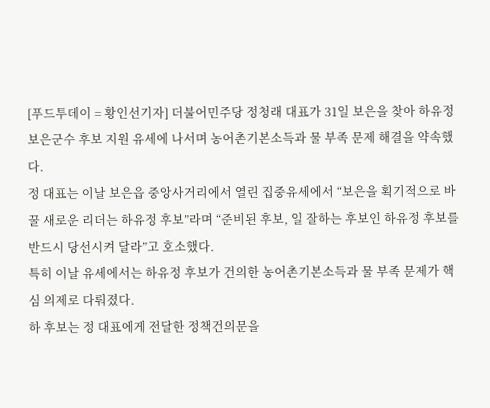[푸드투데이 = 황인선기자] 더불어민주당 정청래 대표가 31일 보은을 찾아 하유정 보은군수 후보 지원 유세에 나서며 농어촌기본소득과 물 부족 문제 해결을 약속했다.
정 대표는 이날 보은읍 중앙사거리에서 열린 집중유세에서 “보은을 획기적으로 바꿀 새로운 리더는 하유정 후보”라며 “준비된 후보, 일 잘하는 후보인 하유정 후보를 반드시 당선시켜 달라”고 호소했다.
특히 이날 유세에서는 하유정 후보가 건의한 농어촌기본소득과 물 부족 문제가 핵심 의제로 다뤄졌다.
하 후보는 정 대표에게 전달한 정책건의문을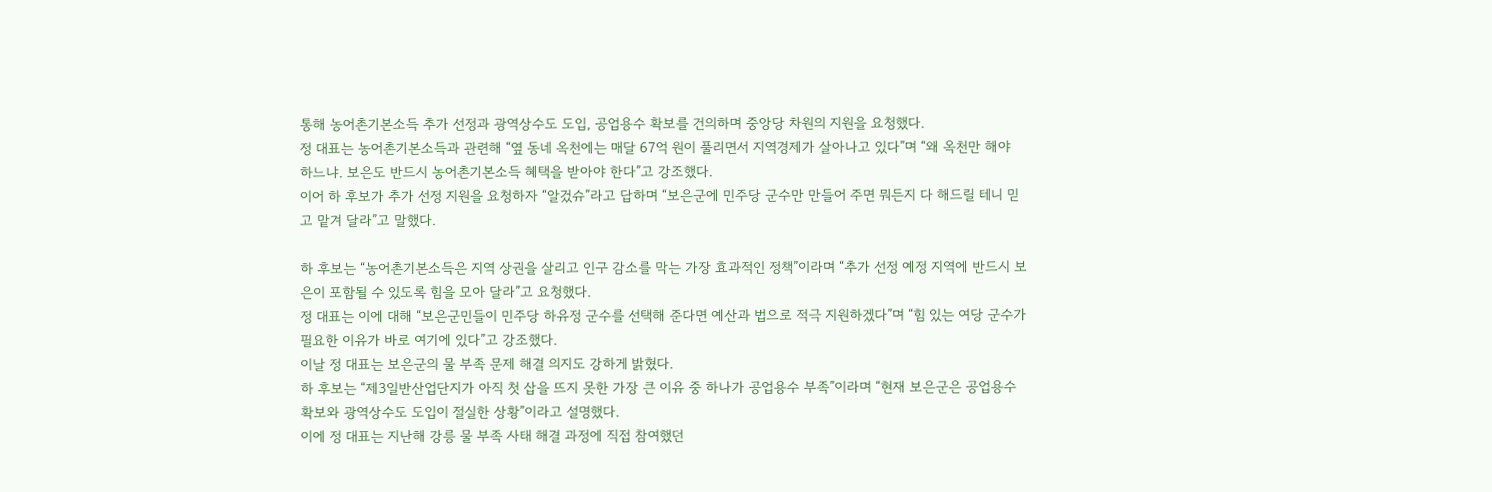통해 농어촌기본소득 추가 선정과 광역상수도 도입, 공업용수 확보를 건의하며 중앙당 차원의 지원을 요청했다.
정 대표는 농어촌기본소득과 관련해 “옆 동네 옥천에는 매달 67억 원이 풀리면서 지역경제가 살아나고 있다”며 “왜 옥천만 해야 하느냐. 보은도 반드시 농어촌기본소득 혜택을 받아야 한다”고 강조했다.
이어 하 후보가 추가 선정 지원을 요청하자 “알겄슈”라고 답하며 “보은군에 민주당 군수만 만들어 주면 뭐든지 다 해드릴 테니 믿고 맡겨 달라”고 말했다.

하 후보는 “농어촌기본소득은 지역 상권을 살리고 인구 감소를 막는 가장 효과적인 정책”이라며 “추가 선정 예정 지역에 반드시 보은이 포함될 수 있도록 힘을 모아 달라”고 요청했다.
정 대표는 이에 대해 “보은군민들이 민주당 하유정 군수를 선택해 준다면 예산과 법으로 적극 지원하겠다”며 “힘 있는 여당 군수가 필요한 이유가 바로 여기에 있다”고 강조했다.
이날 정 대표는 보은군의 물 부족 문제 해결 의지도 강하게 밝혔다.
하 후보는 “제3일반산업단지가 아직 첫 삽을 뜨지 못한 가장 큰 이유 중 하나가 공업용수 부족”이라며 “현재 보은군은 공업용수 확보와 광역상수도 도입이 절실한 상황”이라고 설명했다.
이에 정 대표는 지난해 강릉 물 부족 사태 해결 과정에 직접 참여했던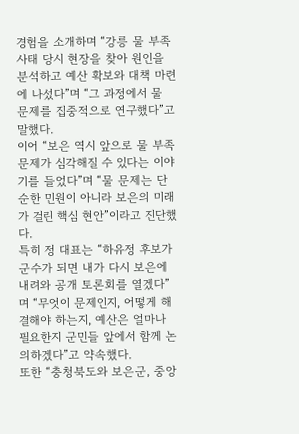경험을 소개하며 “강릉 물 부족 사태 당시 현장을 찾아 원인을 분석하고 예산 확보와 대책 마련에 나섰다”며 “그 과정에서 물 문제를 집중적으로 연구했다”고 말했다.
이어 “보은 역시 앞으로 물 부족 문제가 심각해질 수 있다는 이야기를 들었다”며 “물 문제는 단순한 민원이 아니라 보은의 미래가 걸린 핵심 현안”이라고 진단했다.
특히 정 대표는 “하유정 후보가 군수가 되면 내가 다시 보은에 내려와 공개 토론회를 열겠다”며 “무엇이 문제인지, 어떻게 해결해야 하는지, 예산은 얼마나 필요한지 군민들 앞에서 함께 논의하겠다”고 약속했다.
또한 “충청북도와 보은군, 중앙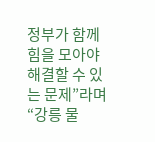정부가 함께 힘을 모아야 해결할 수 있는 문제”라며 “강릉 물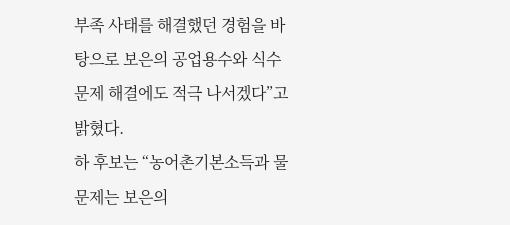부족 사태를 해결했던 경험을 바탕으로 보은의 공업용수와 식수 문제 해결에도 적극 나서겠다”고 밝혔다.
하 후보는 “농어촌기본소득과 물 문제는 보은의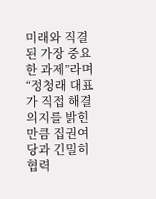미래와 직결된 가장 중요한 과제”라며 “정청래 대표가 직접 해결 의지를 밝힌 만큼 집권여당과 긴밀히 협력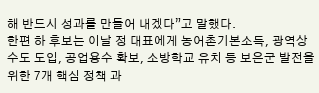해 반드시 성과를 만들어 내겠다”고 말했다.
한편 하 후보는 이날 정 대표에게 농어촌기본소득, 광역상수도 도입, 공업용수 확보, 소방학교 유치 등 보은군 발전을 위한 7개 핵심 정책 과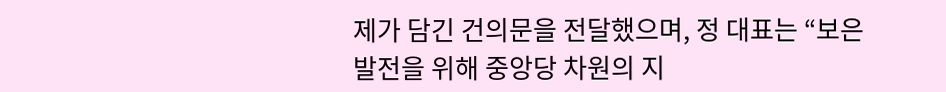제가 담긴 건의문을 전달했으며, 정 대표는 “보은 발전을 위해 중앙당 차원의 지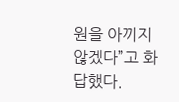원을 아끼지 않겠다”고 화답했다.